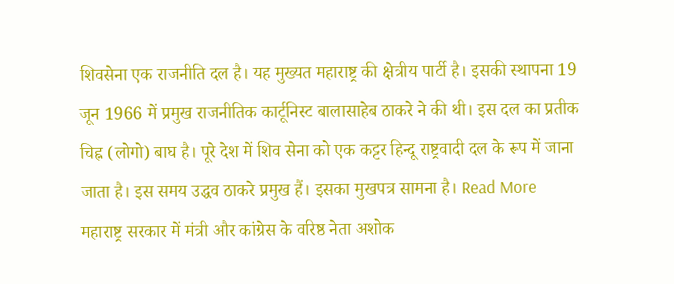शिवसेना एक राजनीति दल है। यह मुख्यत महाराष्ट्र की क्षेत्रीय पार्टी है। इसकी स्थापना 19 जून 1966 में प्रमुख राजनीतिक कार्टूनिस्ट बालासाहेब ठाकरे ने की थी। इस दल का प्रतीक चिह्न (लोगो) बाघ है। पूरे देश में शिव सेना को एक कट्टर हिन्दू राष्ट्रवादी दल के रूप में जाना जाता है। इस समय उद्धव ठाकरे प्रमुख हैं। इसका मुखपत्र सामना है। Read More
महाराष्ट्र सरकार में मंत्री और कांग्रेस के वरिष्ठ नेता अशोक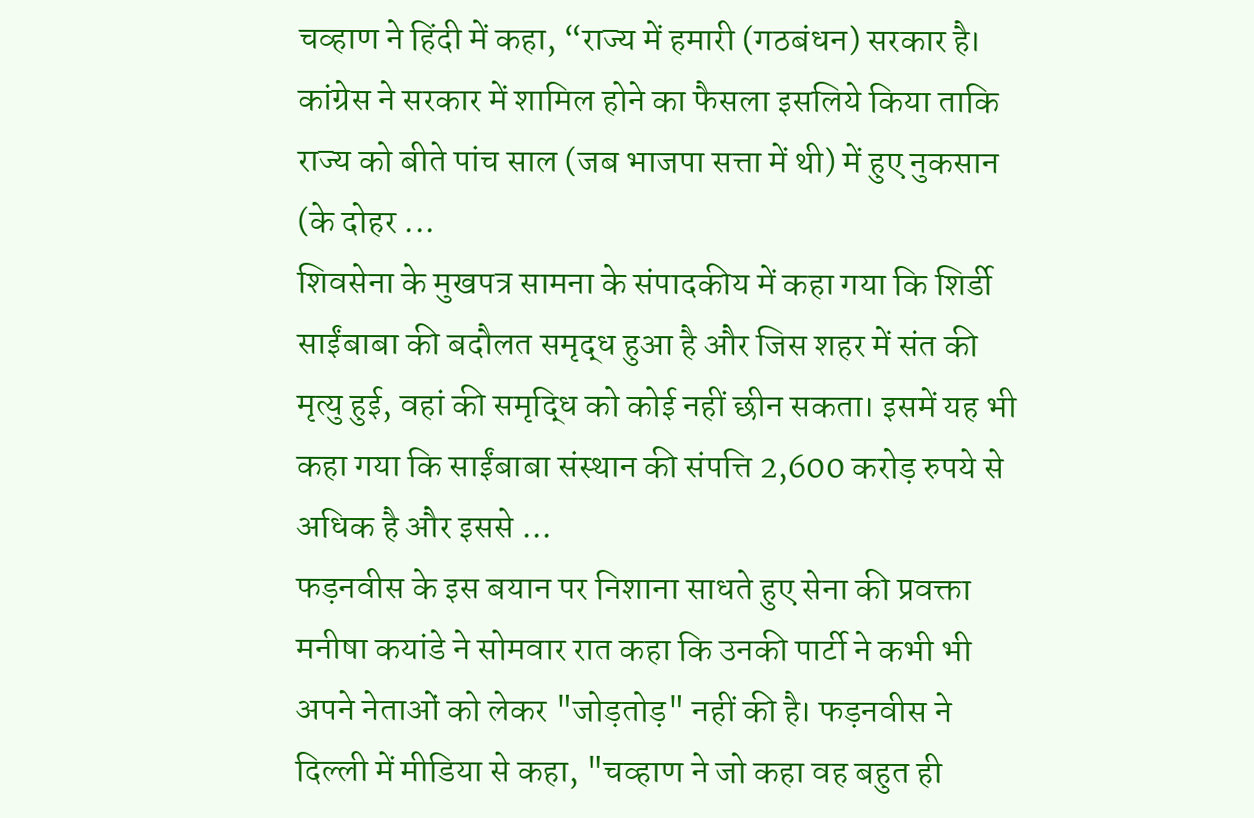चव्हाण ने हिंदी में कहा, “राज्य में हमारी (गठबंधन) सरकार है। कांग्रेस ने सरकार में शामिल होने का फैसला इसलिये किया ताकि राज्य को बीते पांच साल (जब भाजपा सत्ता में थी) में हुए नुकसान (के दोहर ...
शिवसेना के मुखपत्र सामना के संपादकीय में कहा गया कि शिर्डी साईंबाबा की बदौलत समृद्ध हुआ है और जिस शहर में संत की मृत्यु हुई, वहां की समृद्धि को कोई नहीं छीन सकता। इसमें यह भी कहा गया कि साईंबाबा संस्थान की संपत्ति 2,600 करोड़ रुपये से अधिक है और इससे ...
फड़नवीस के इस बयान पर निशाना साधते हुए सेना की प्रवक्ता मनीषा कयांडे ने सोमवार रात कहा कि उनकी पार्टी ने कभी भी अपने नेताओं को लेकर "जोड़तोड़" नहीं की है। फड़नवीस ने दिल्ली में मीडिया से कहा, "चव्हाण ने जो कहा वह बहुत ही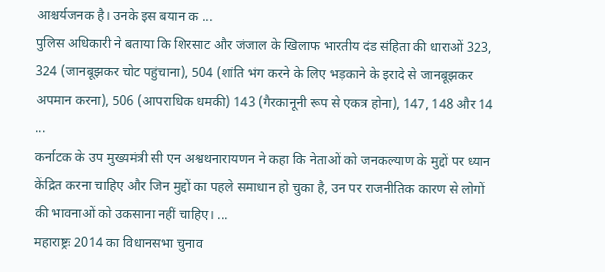आश्चर्यजनक है। उनके इस बयान क ...
पुलिस अधिकारी ने बताया कि शिरसाट और जंजाल के खिलाफ भारतीय दंड संहिता की धाराओं 323, 324 (जानबूझकर चोट पहुंचाना), 504 (शांति भंग करने के लिए भड़काने के इरादे से जानबूझकर अपमान करना), 506 (आपराधिक धमकी) 143 (गैरकानूनी रूप से एकत्र होना), 147, 148 और 14 ...
कर्नाटक के उप मुख्यमंत्री सी एन अश्वथनारायणन ने कहा कि नेताओं को जनकल्याण के मुद्दों पर ध्यान केंद्रित करना चाहिए और जिन मुद्दों का पहले समाधान हो चुका है, उन पर राजनीतिक कारण से लोगों की भावनाओं को उकसाना नहीं चाहिए। ...
महाराष्ट्रः 2014 का विधानसभा चुनाव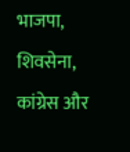भाजपा, शिवसेना, कांग्रेस और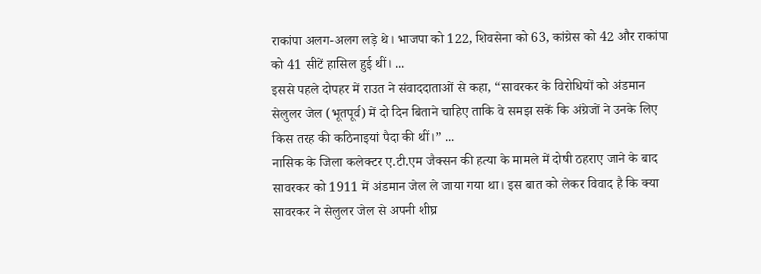राकांपा अलग-अलग लड़े थे। भाजपा को 122, शिवसेना को 63, कांग्रेस को 42 और राकांपा को 41 सीटें हासिल हुई थीं। ...
इससे पहले दोपहर में राउत ने संवाददाताओं से कहा, “सावरकर के विरोधियों को अंडमान सेलुलर जेल (भूतपूर्व) में दो दिन बिताने चाहिए ताकि वे समझ सकें कि अंग्रेजों ने उनके लिए किस तरह की कठिनाइयां पैदा की थीं।” ...
नासिक के जिला कलेक्टर ए.टी.एम जैक्सन की हत्या के मामले में दोषी ठहराए जाने के बाद सावरकर को 1911 में अंडमान जेल ले जाया गया था। इस बात को लेकर विवाद है कि क्या सावरकर ने सेलुलर जेल से अपनी शीघ्र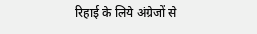रिहाई के लिये अंग्रेजों से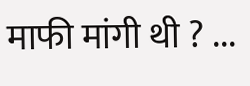माफी मांगी थी ? ...